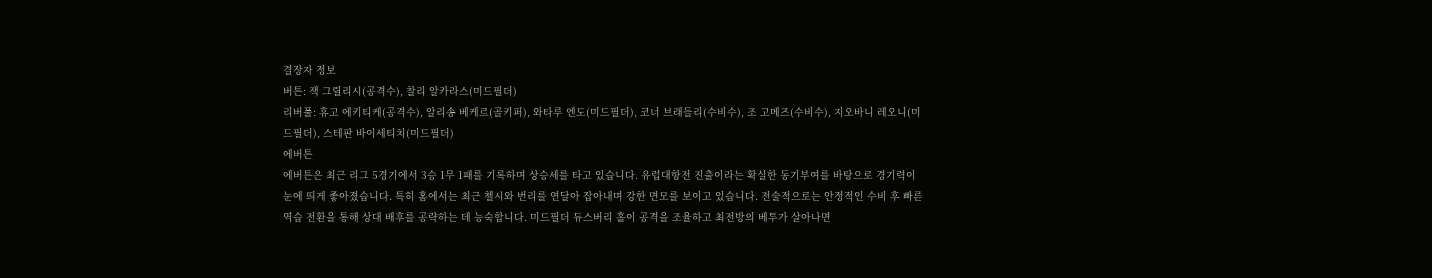결장자 정보
버튼: 잭 그릴리시(공격수), 찰리 알카라스(미드필더)
리버풀: 휴고 에키티케(공격수), 알리송 베케르(골키퍼), 와타루 엔도(미드필더), 코너 브래들리(수비수), 조 고메즈(수비수), 지오바니 레오니(미드필더), 스테판 바이세티치(미드필더)
에버튼
에버튼은 최근 리그 5경기에서 3승 1무 1패를 기록하며 상승세를 타고 있습니다. 유럽대항전 진출이라는 확실한 동기부여를 바탕으로 경기력이 눈에 띄게 좋아졌습니다. 특히 홈에서는 최근 첼시와 번리를 연달아 잡아내며 강한 면모를 보이고 있습니다. 전술적으로는 안정적인 수비 후 빠른 역습 전환을 통해 상대 배후를 공략하는 데 능숙합니다. 미드필더 듀스버리 홀이 공격을 조율하고 최전방의 베투가 살아나면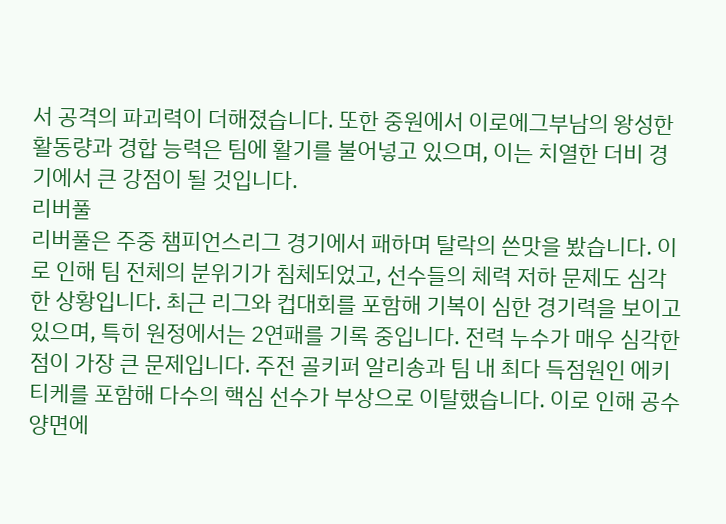서 공격의 파괴력이 더해졌습니다. 또한 중원에서 이로에그부남의 왕성한 활동량과 경합 능력은 팀에 활기를 불어넣고 있으며, 이는 치열한 더비 경기에서 큰 강점이 될 것입니다.
리버풀
리버풀은 주중 챔피언스리그 경기에서 패하며 탈락의 쓴맛을 봤습니다. 이로 인해 팀 전체의 분위기가 침체되었고, 선수들의 체력 저하 문제도 심각한 상황입니다. 최근 리그와 컵대회를 포함해 기복이 심한 경기력을 보이고 있으며, 특히 원정에서는 2연패를 기록 중입니다. 전력 누수가 매우 심각한 점이 가장 큰 문제입니다. 주전 골키퍼 알리송과 팀 내 최다 득점원인 에키티케를 포함해 다수의 핵심 선수가 부상으로 이탈했습니다. 이로 인해 공수 양면에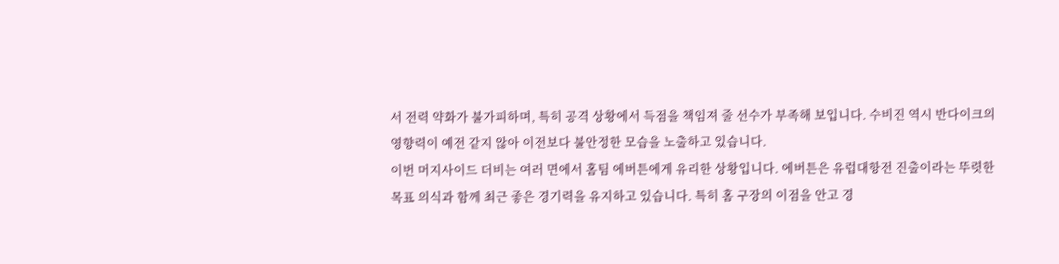서 전력 약화가 불가피하며, 특히 공격 상황에서 득점을 책임져 줄 선수가 부족해 보입니다. 수비진 역시 반다이크의 영향력이 예전 같지 않아 이전보다 불안정한 모습을 노출하고 있습니다.
이번 머지사이드 더비는 여러 면에서 홈팀 에버튼에게 유리한 상황입니다. 에버튼은 유럽대항전 진출이라는 뚜렷한 목표 의식과 함께 최근 좋은 경기력을 유지하고 있습니다. 특히 홈 구장의 이점을 안고 경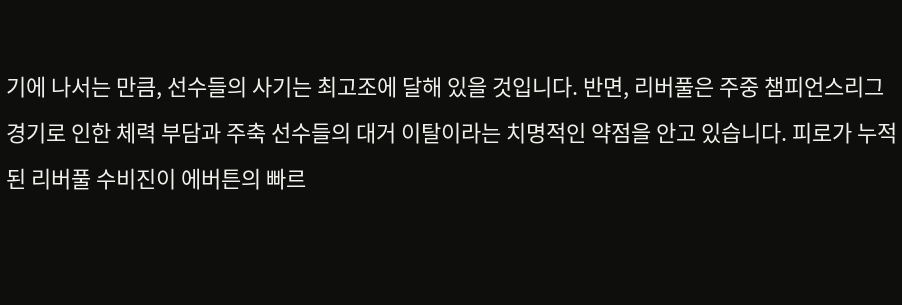기에 나서는 만큼, 선수들의 사기는 최고조에 달해 있을 것입니다. 반면, 리버풀은 주중 챔피언스리그 경기로 인한 체력 부담과 주축 선수들의 대거 이탈이라는 치명적인 약점을 안고 있습니다. 피로가 누적된 리버풀 수비진이 에버튼의 빠르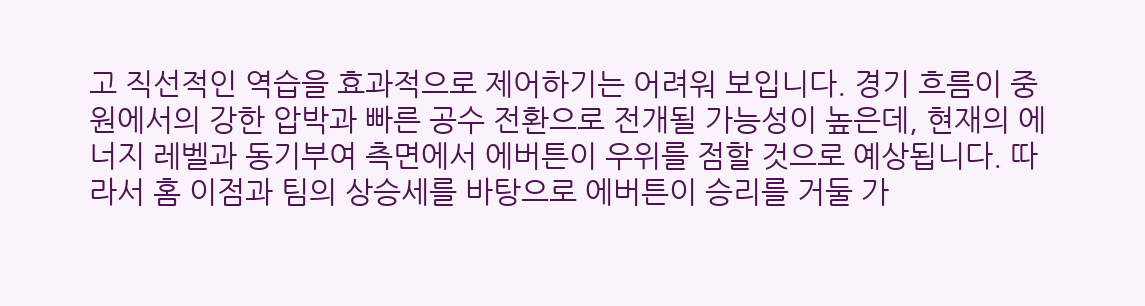고 직선적인 역습을 효과적으로 제어하기는 어려워 보입니다. 경기 흐름이 중원에서의 강한 압박과 빠른 공수 전환으로 전개될 가능성이 높은데, 현재의 에너지 레벨과 동기부여 측면에서 에버튼이 우위를 점할 것으로 예상됩니다. 따라서 홈 이점과 팀의 상승세를 바탕으로 에버튼이 승리를 거둘 가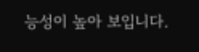능성이 높아 보입니다.